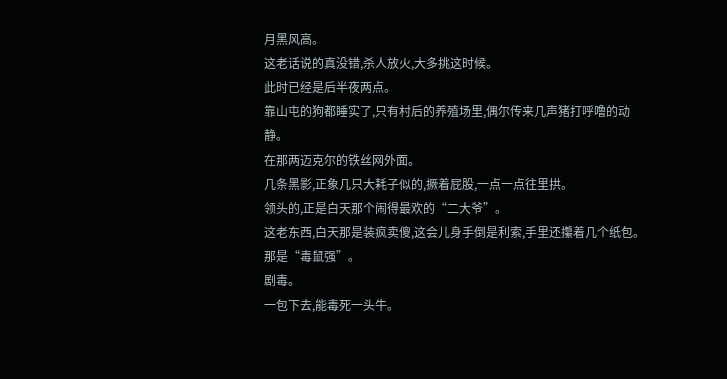月黑风高。
这老话说的真没错,杀人放火,大多挑这时候。
此时已经是后半夜两点。
靠山屯的狗都睡实了,只有村后的养殖场里,偶尔传来几声猪打呼噜的动静。
在那两迈克尔的铁丝网外面。
几条黑影,正象几只大耗子似的,撅着屁股,一点一点往里拱。
领头的,正是白天那个闹得最欢的“二大爷”。
这老东西,白天那是装疯卖傻,这会儿身手倒是利索,手里还攥着几个纸包。
那是“毒鼠强”。
剧毒。
一包下去,能毒死一头牛。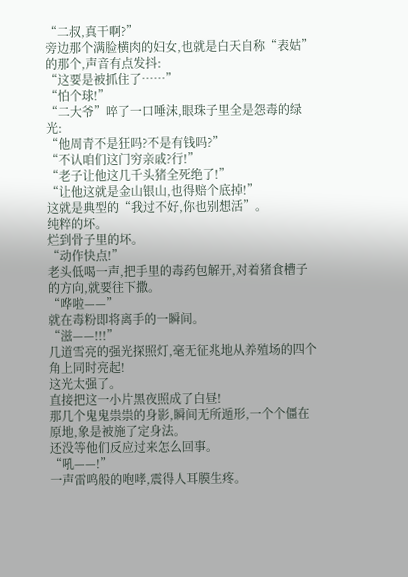“二叔,真干啊?”
旁边那个满脸横肉的妇女,也就是白天自称“表姑”的那个,声音有点发抖:
“这要是被抓住了……”
“怕个球!”
“二大爷”啐了一口唾沫,眼珠子里全是怨毒的绿光:
“他周青不是狂吗?不是有钱吗?”
“不认咱们这门穷亲戚?行!”
“老子让他这几千头猪全死绝了!”
“让他这就是金山银山,也得赔个底掉!”
这就是典型的“我过不好,你也别想活”。
纯粹的坏。
烂到骨子里的坏。
“动作快点!”
老头低喝一声,把手里的毒药包解开,对着猪食槽子的方向,就要往下撒。
“哗啦——”
就在毒粉即将离手的一瞬间。
“滋——!!!”
几道雪亮的强光探照灯,毫无征兆地从养殖场的四个角上同时亮起!
这光太强了。
直接把这一小片黑夜照成了白昼!
那几个鬼鬼祟祟的身影,瞬间无所遁形,一个个僵在原地,象是被施了定身法。
还没等他们反应过来怎么回事。
“吼——!”
一声雷鸣般的咆哮,震得人耳膜生疼。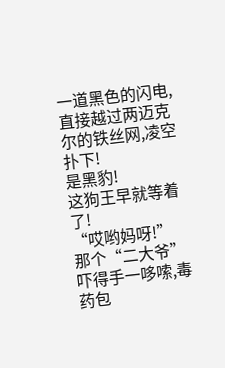一道黑色的闪电,直接越过两迈克尔的铁丝网,凌空扑下!
是黑豹!
这狗王早就等着了!
“哎哟妈呀!”
那个“二大爷”吓得手一哆嗦,毒药包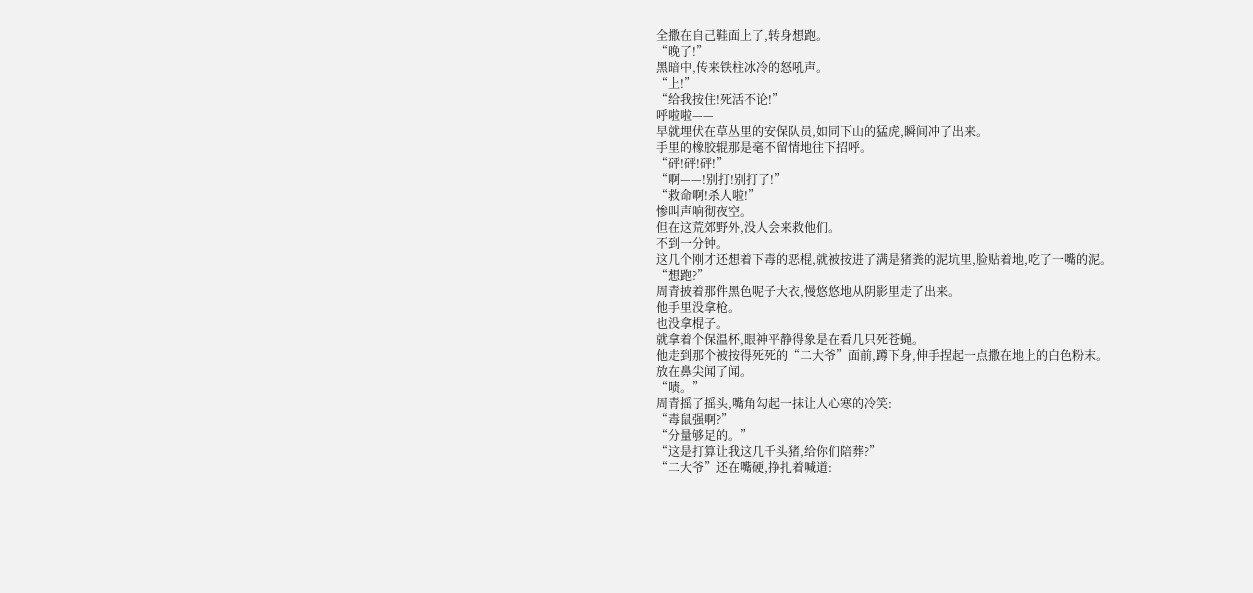全撒在自己鞋面上了,转身想跑。
“晚了!”
黑暗中,传来铁柱冰冷的怒吼声。
“上!”
“给我按住!死活不论!”
呼啦啦——
早就埋伏在草丛里的安保队员,如同下山的猛虎,瞬间冲了出来。
手里的橡胶辊那是毫不留情地往下招呼。
“砰!砰!砰!”
“啊——!别打!别打了!”
“救命啊!杀人啦!”
惨叫声响彻夜空。
但在这荒郊野外,没人会来救他们。
不到一分钟。
这几个刚才还想着下毒的恶棍,就被按进了满是猪粪的泥坑里,脸贴着地,吃了一嘴的泥。
“想跑?”
周青披着那件黑色呢子大衣,慢悠悠地从阴影里走了出来。
他手里没拿枪。
也没拿棍子。
就拿着个保温杯,眼神平静得象是在看几只死苍蝇。
他走到那个被按得死死的“二大爷”面前,蹲下身,伸手捏起一点撒在地上的白色粉末。
放在鼻尖闻了闻。
“啧。”
周青摇了摇头,嘴角勾起一抹让人心寒的冷笑:
“毒鼠强啊?”
“分量够足的。”
“这是打算让我这几千头猪,给你们陪葬?”
“二大爷”还在嘴硬,挣扎着喊道: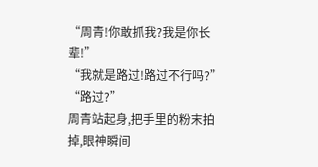“周青!你敢抓我?我是你长辈!”
“我就是路过!路过不行吗?”
“路过?”
周青站起身,把手里的粉末拍掉,眼神瞬间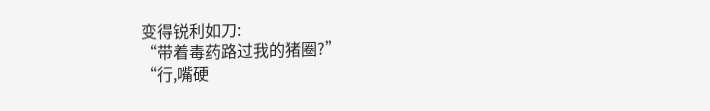变得锐利如刀:
“带着毒药路过我的猪圈?”
“行,嘴硬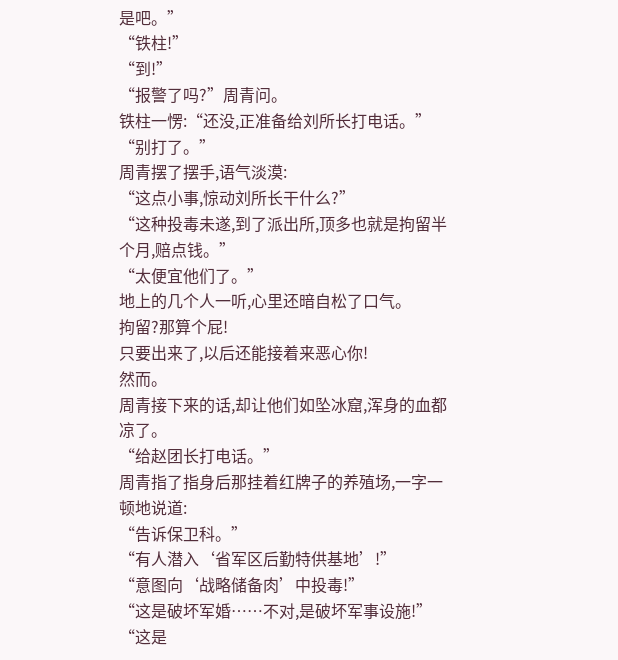是吧。”
“铁柱!”
“到!”
“报警了吗?”周青问。
铁柱一愣:“还没,正准备给刘所长打电话。”
“别打了。”
周青摆了摆手,语气淡漠:
“这点小事,惊动刘所长干什么?”
“这种投毒未遂,到了派出所,顶多也就是拘留半个月,赔点钱。”
“太便宜他们了。”
地上的几个人一听,心里还暗自松了口气。
拘留?那算个屁!
只要出来了,以后还能接着来恶心你!
然而。
周青接下来的话,却让他们如坠冰窟,浑身的血都凉了。
“给赵团长打电话。”
周青指了指身后那挂着红牌子的养殖场,一字一顿地说道:
“告诉保卫科。”
“有人潜入‘省军区后勤特供基地’!”
“意图向‘战略储备肉’中投毒!”
“这是破坏军婚……不对,是破坏军事设施!”
“这是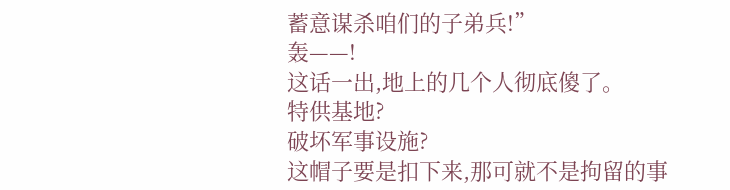蓄意谋杀咱们的子弟兵!”
轰——!
这话一出,地上的几个人彻底傻了。
特供基地?
破坏军事设施?
这帽子要是扣下来,那可就不是拘留的事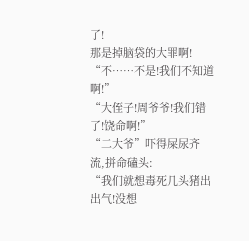了!
那是掉脑袋的大罪啊!
“不……不是!我们不知道啊!”
“大侄子!周爷爷!我们错了!饶命啊!”
“二大爷”吓得屎尿齐流,拼命磕头:
“我们就想毒死几头猪出出气!没想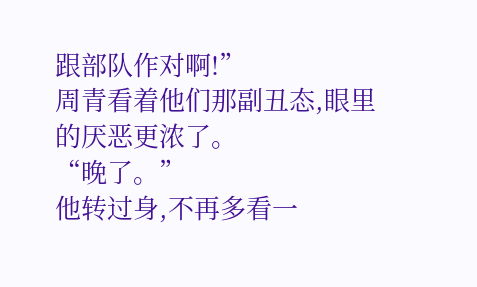跟部队作对啊!”
周青看着他们那副丑态,眼里的厌恶更浓了。
“晚了。”
他转过身,不再多看一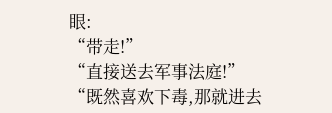眼:
“带走!”
“直接送去军事法庭!”
“既然喜欢下毒,那就进去